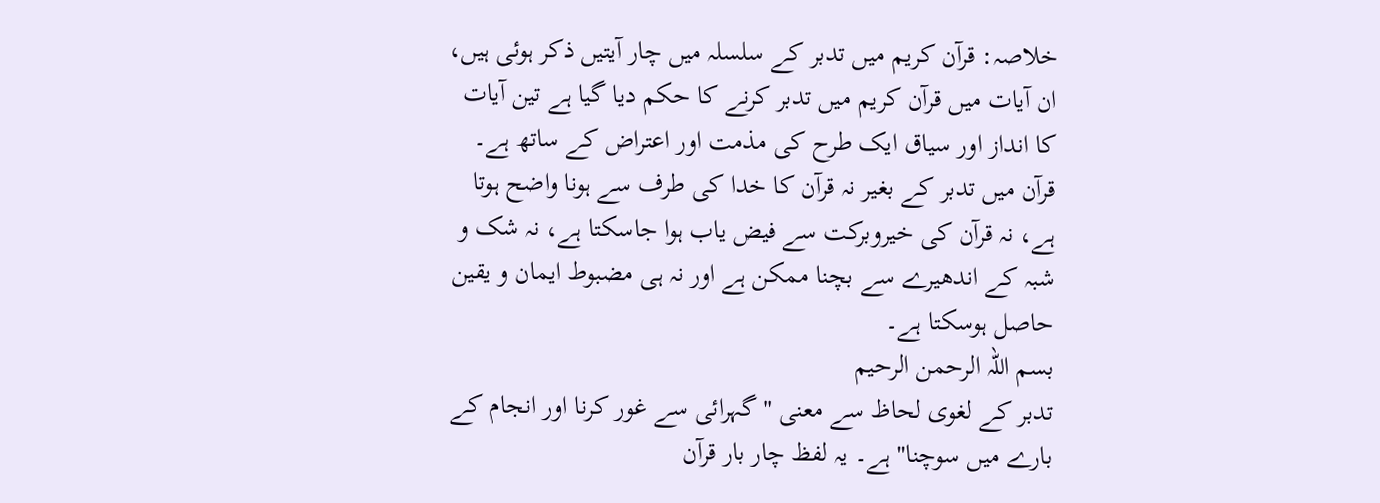خلاصہ: قرآن کریم میں تدبر کے سلسلہ میں چار آیتیں ذکر ہوئی ہیں، ان آیات میں قرآن کریم میں تدبر کرنے کا حکم دیا گیا ہے تین آیات کا انداز اور سیاق ایک طرح کی مذمت اور اعتراض کے ساتھ ہے۔ قرآن میں تدبر کے بغیر نہ قرآن کا خدا کی طرف سے ہونا واضح ہوتا ہے، نہ قرآن کی خیروبرکت سے فیض یاب ہوا جاسکتا ہے، نہ شک و شبہ کے اندھیرے سے بچنا ممکن ہے اور نہ ہی مضبوط ایمان و یقین حاصل ہوسکتا ہے۔
بسم اللہ الرحمن الرحیم
تدبر کے لغوی لحاظ سے معنی "گہرائی سے غور کرنا اور انجام کے بارے میں سوچنا" ہے۔ یہ لفظ چار بار قرآن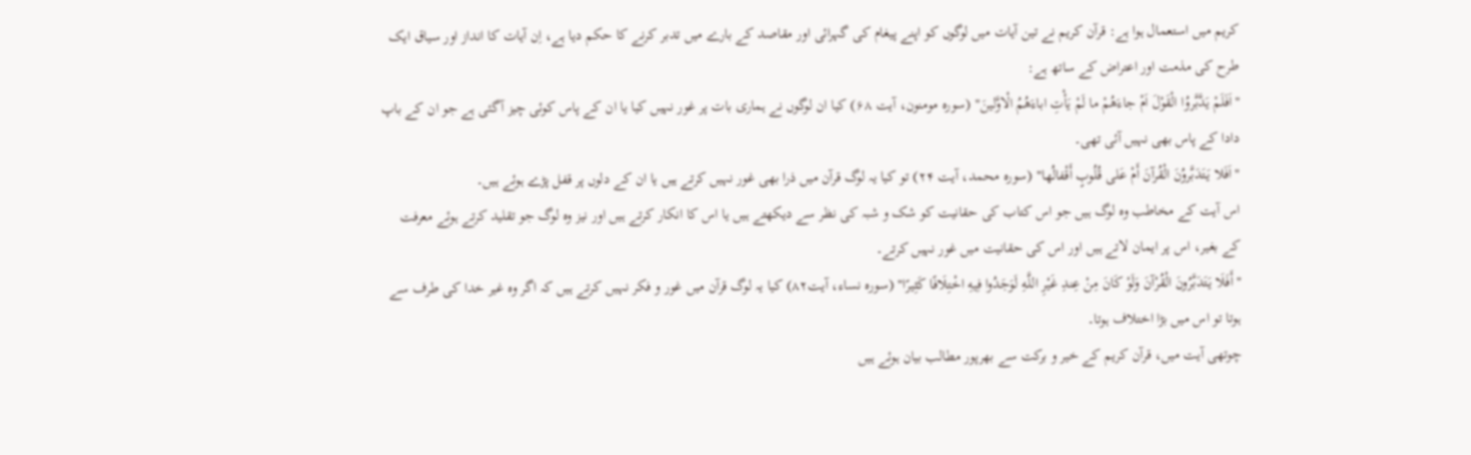کریم میں استعمال ہوا ہے: قرآن کریم نے تین آیات میں لوگوں کو اپنے پیغام کی گہرائی اور مقاصد کے بارے میں تدبر کرنے کا حکم دیا ہے، اِن آیات کا انداز اور سیاق ایک طرح کی مذمت اور اعتراض کے ساتھ ہے:
"اَفَلَمْ یَدَّبَّروُا الْقَوْلَ اَمْ جاءَهُمْ ما لَمْ یَأْتِ اباءَهُمُ الْاوَّلینَ" (سورہ مومنون، آیت ۶۸) کیا ان لوگوں نے ہماری بات پر غور نہیں کیا یا ان کے پاس کوئی چیز آگئی ہے جو ان کے باپ دادا کے پاس بھی نہیں آئی تھی۔
"اَفَلا یَتَدَبَّروُنَ الْقُرآنَ أَمْ عَلی قُلُوبٍ أَقْفالُها" (سورہ محمد، آیت ۲۴) تو کیا یہ لوگ قرآن میں ذرا بھی غور نہیں کرتے ہیں یا ان کے دلوں پر قفل پڑے ہوئے ہیں۔
اس آیت کے مخاطب وہ لوگ ہیں جو اس کتاب کی حقانیت کو شک و شبہ کی نظر سے دیکھتے ہیں یا اس کا انکار کرتے ہیں اور نیز وہ لوگ جو تقلید کرتے ہوئے معرفت کے بغیر، اس پر ایمان لاتے ہیں اور اس کی حقانیت میں غور نہیں کرتے۔
"أَفَلَا يَتَدَبَّرُونَ الْقُرْآنَ وَلَوْ كَانَ مِنْ عِندِ غَيْرِ اللَّـهِ لَوَجَدُوا فِيهِ اخْتِلَافًا كَثِيرًا" (سورہ نساء، آیت۸۲) کیا یہ لوگ قرآن میں غور و فکر نہیں کرتے ہیں کہ اگر وہ غیر خدا کی طرف سے ہوتا تو اس میں بڑا اختلاف ہوتا۔
چوتھی آیت میں، قرآن کریم کے خیر و برکت سے بھرپور مطالب بیان ہوئے ہیں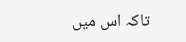تاکہ اس میں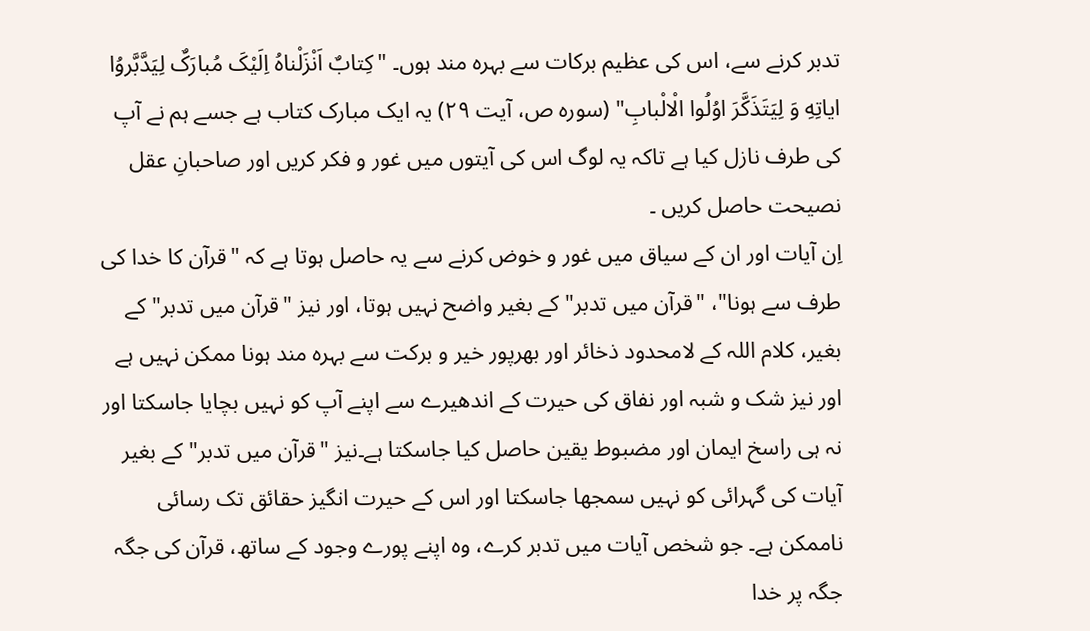تدبر کرنے سے، اس کی عظیم برکات سے بہرہ مند ہوں۔ "کِتابٌ اَنْزَلْناهُ اِلَیْکَ مُبارَکٌ لِیَدَّبَّروُا ایاتِهِ وَ لِیَتَذَکَّرَ اوُلُوا الْالْبابِ" (سورہ ص، آیت ۲۹) یہ ایک مبارک کتاب ہے جسے ہم نے آپ کی طرف نازل کیا ہے تاکہ یہ لوگ اس کی آیتوں میں غور و فکر کریں اور صاحبانِ عقل نصیحت حاصل کریں ۔
اِن آیات اور ان کے سیاق میں غور و خوض کرنے سے یہ حاصل ہوتا ہے کہ "قرآن کا خدا کی طرف سے ہونا"، "قرآن میں تدبر" کے بغیر واضح نہیں ہوتا، اور نیز "قرآن میں تدبر" کے بغیر، کلام اللہ کے لامحدود ذخائر اور بھرپور خیر و برکت سے بہرہ مند ہونا ممکن نہیں ہے اور نیز شک و شبہ اور نفاق کی حیرت کے اندھیرے سے اپنے آپ کو نہیں بچایا جاسکتا اور نہ ہی راسخ ایمان اور مضبوط یقین حاصل کیا جاسکتا ہے۔نیز "قرآن میں تدبر" کے بغیر آیات کی گہرائی کو نہیں سمجھا جاسکتا اور اس کے حیرت انگیز حقائق تک رسائی ناممکن ہے۔ جو شخص آیات میں تدبر کرے، وہ اپنے پورے وجود کے ساتھ، قرآن کی جگہ جگہ پر خدا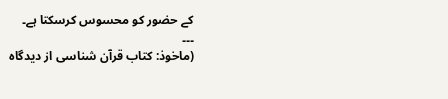کے حضور کو محسوس کرسکتا ہے۔
۔۔۔
(ماخوذ: کتاب قرآن شناسی از دیدگاه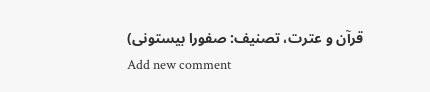قرآن و عترت، تصنیف: صفورا بیستونی)
Add new comment